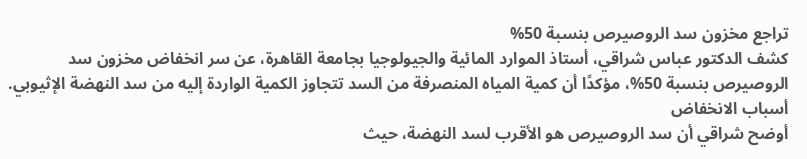تراجع مخزون سد الروصيرص بنسبة 50%
كشف الدكتور عباس شراقي، أستاذ الموارد المائية والجيولوجيا بجامعة القاهرة، عن سر انخفاض مخزون سد الروصيرص بنسبة 50%، مؤكدًا أن كمية المياه المنصرفة من السد تتجاوز الكمية الواردة إليه من سد النهضة الإثيوبي.
أسباب الانخفاض
أوضح شراقي أن سد الروصيرص هو الأقرب لسد النهضة، حيث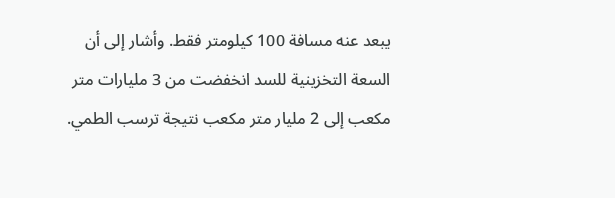يبعد عنه مسافة 100 كيلومتر فقط. وأشار إلى أن السعة التخزينية للسد انخفضت من 3 مليارات متر مكعب إلى 2 مليار متر مكعب نتيجة ترسب الطمي.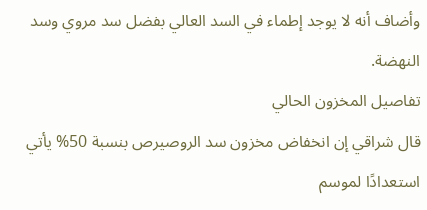وأضاف أنه لا يوجد إطماء في السد العالي بفضل سد مروي وسد النهضة.
تفاصيل المخزون الحالي
قال شراقي إن انخفاض مخزون سد الروصيرص بنسبة 50% يأتي استعدادًا لموسم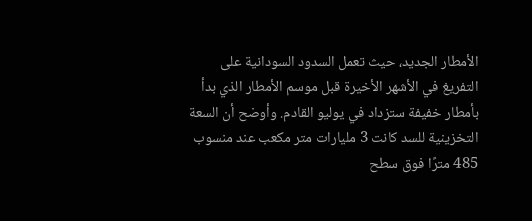الأمطار الجديد، حيث تعمل السدود السودانية على التفريغ في الأشهر الأخيرة قبل موسم الأمطار الذي بدأ بأمطار خفيفة ستزداد في يوليو القادم. وأوضح أن السعة التخزينية للسد كانت 3 مليارات متر مكعب عند منسوب 485 مترًا فوق سطح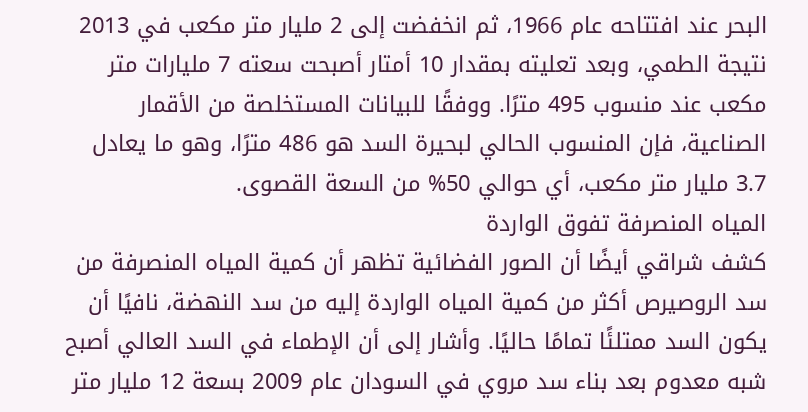البحر عند افتتاحه عام 1966، ثم انخفضت إلى 2 مليار متر مكعب في 2013 نتيجة الطمي، وبعد تعليته بمقدار 10 أمتار أصبحت سعته 7 مليارات متر مكعب عند منسوب 495 مترًا. ووفقًا للبيانات المستخلصة من الأقمار الصناعية، فإن المنسوب الحالي لبحيرة السد هو 486 مترًا، وهو ما يعادل 3.7 مليار متر مكعب، أي حوالي 50% من السعة القصوى.
المياه المنصرفة تفوق الواردة
كشف شراقي أيضًا أن الصور الفضائية تظهر أن كمية المياه المنصرفة من سد الروصيرص أكثر من كمية المياه الواردة إليه من سد النهضة، نافيًا أن يكون السد ممتلئًا تمامًا حاليًا. وأشار إلى أن الإطماء في السد العالي أصبح شبه معدوم بعد بناء سد مروي في السودان عام 2009 بسعة 12 مليار متر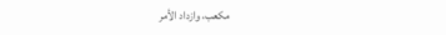مكعب، وازداد الأمر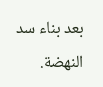بعد بناء سد النهضة.